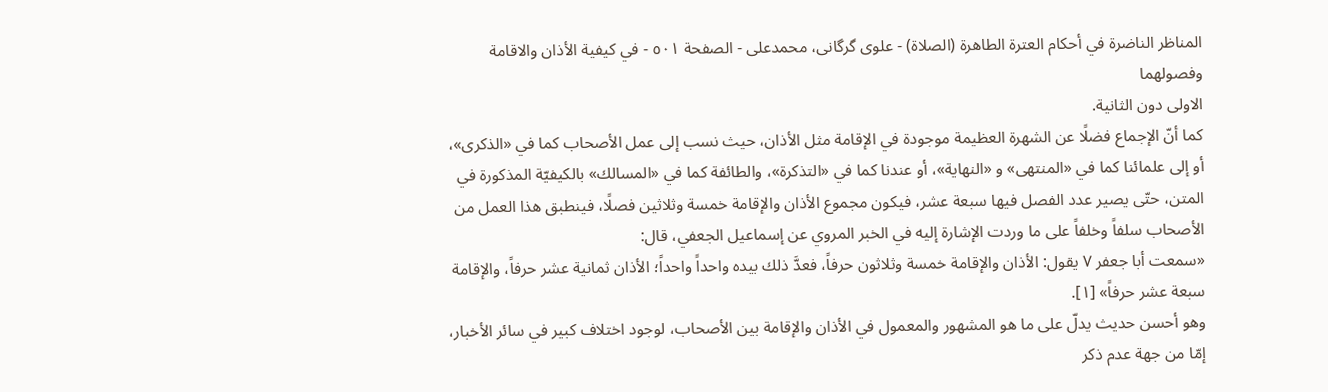المناظر الناضرة في أحکام العترة الطاهرة (الصلاة) - علوی گرگانی، محمدعلی - الصفحة ٥٠١ - في كيفية الأذان والاقامة وفصولهما
الاولى دون الثانية.
كما أنّ الإجماع فضلًا عن الشهرة العظيمة موجودة في الإقامة مثل الأذان، حيث نسب إلى عمل الأصحاب كما في «الذكرى»، أو إلى علمائنا كما في «المنتهى» و «النهاية»، أو عندنا كما في «التذكرة»، والطائفة كما في «المسالك» بالكيفيّة المذكورة في المتن، حتّى يصير عدد الفصل فيها سبعة عشر، فيكون مجموع الأذان والإقامة خمسة وثلاثين فصلًا، فينطبق هذا العمل من الأصحاب سلفاً وخلفاً على ما وردت الإشارة إليه في الخبر المروي عن إسماعيل الجعفي، قال:
«سمعت أبا جعفر ٧ يقول: الأذان والإقامة خمسة وثلاثون حرفاً، فعدَّ ذلك بيده واحداً واحداً؛ الأذان ثمانية عشر حرفاً، والإقامة سبعة عشر حرفاً» [١].
وهو أحسن حديث يدلّ على ما هو المشهور والمعمول في الأذان والإقامة بين الأصحاب، لوجود اختلاف كبير في سائر الأخبار، إمّا من جهة عدم ذكر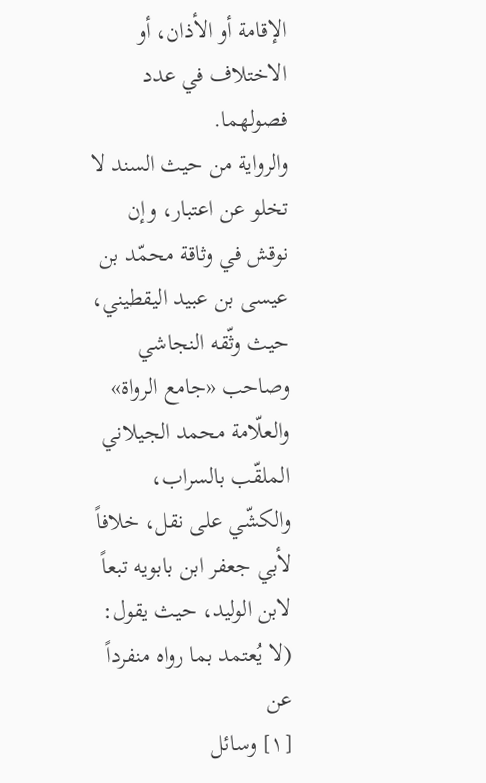الإقامة أو الأذان، أو الاختلاف في عدد فصولهما.
والرواية من حيث السند لا تخلو عن اعتبار، وإن نوقش في وثاقة محمّد بن عيسى بن عبيد اليقطيني، حيث وثّقه النجاشي وصاحب «جامع الرواة» والعلّامة محمد الجيلاني الملقّب بالسراب، والكشّي على نقل، خلافاً لأبي جعفر ابن بابويه تبعاً لابن الوليد، حيث يقول: (لا يُعتمد بما رواه منفرداً عن
[١] وسائل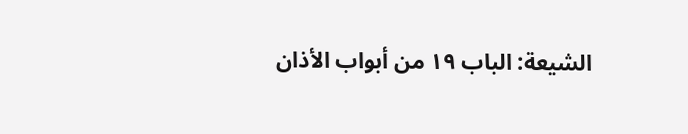الشيعة: الباب ١٩ من أبواب الأذان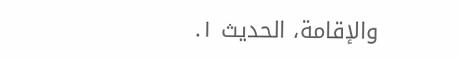والإقامة، الحديث ١.